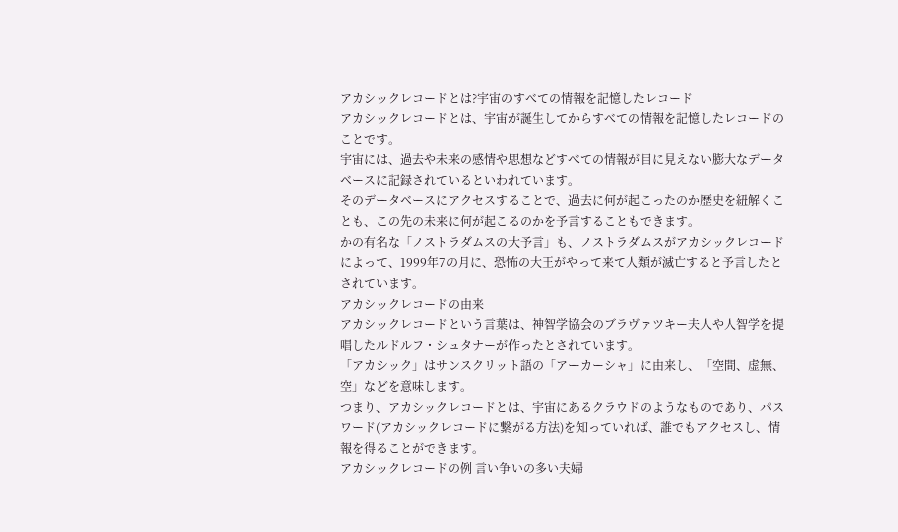アカシックレコードとは?宇宙のすべての情報を記憶したレコード
アカシックレコードとは、宇宙が誕生してからすべての情報を記憶したレコードのことです。
宇宙には、過去や未来の感情や思想などすべての情報が目に見えない膨大なデータベースに記録されているといわれています。
そのデータベースにアクセスすることで、過去に何が起こったのか歴史を紐解くことも、この先の未来に何が起こるのかを予言することもできます。
かの有名な「ノストラダムスの大予言」も、ノストラダムスがアカシックレコードによって、1999年7の月に、恐怖の大王がやって来て人類が滅亡すると予言したとされています。
アカシックレコードの由来
アカシックレコードという言葉は、神智学協会のブラヴァツキー夫人や人智学を提唱したルドルフ・シュタナーが作ったとされています。
「アカシック」はサンスクリット語の「アーカーシャ」に由来し、「空間、虚無、空」などを意味します。
つまり、アカシックレコードとは、宇宙にあるクラウドのようなものであり、パスワード(アカシックレコードに繋がる方法)を知っていれば、誰でもアクセスし、情報を得ることができます。
アカシックレコードの例 言い争いの多い夫婦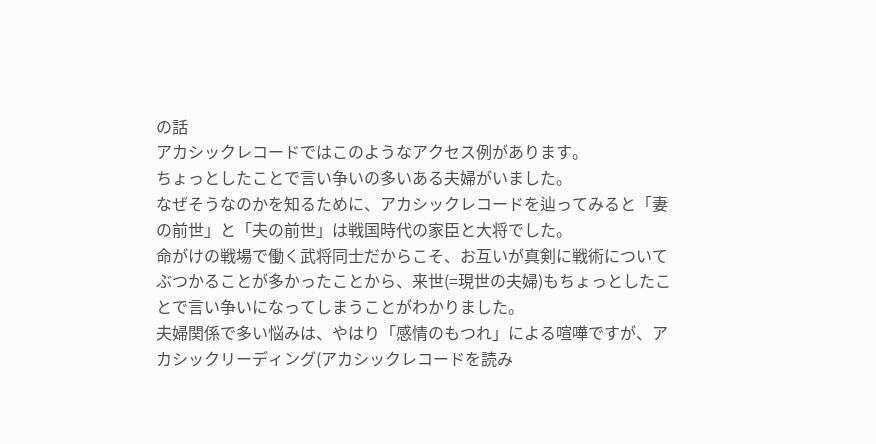の話
アカシックレコードではこのようなアクセス例があります。
ちょっとしたことで言い争いの多いある夫婦がいました。
なぜそうなのかを知るために、アカシックレコードを辿ってみると「妻の前世」と「夫の前世」は戦国時代の家臣と大将でした。
命がけの戦場で働く武将同士だからこそ、お互いが真剣に戦術についてぶつかることが多かったことから、来世(=現世の夫婦)もちょっとしたことで言い争いになってしまうことがわかりました。
夫婦関係で多い悩みは、やはり「感情のもつれ」による喧嘩ですが、アカシックリーディング(アカシックレコードを読み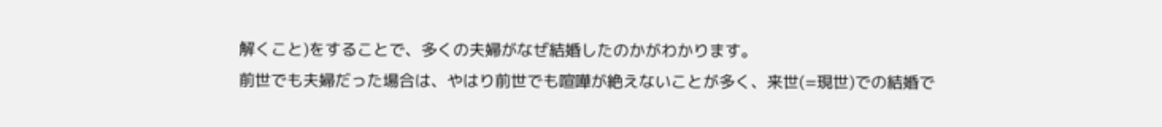解くこと)をすることで、多くの夫婦がなぜ結婚したのかがわかります。
前世でも夫婦だった場合は、やはり前世でも喧嘩が絶えないことが多く、来世(=現世)での結婚で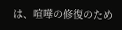は、喧嘩の修復のため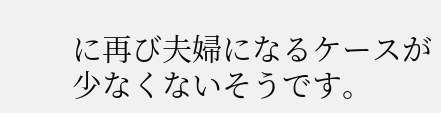に再び夫婦になるケースが少なくないそうです。